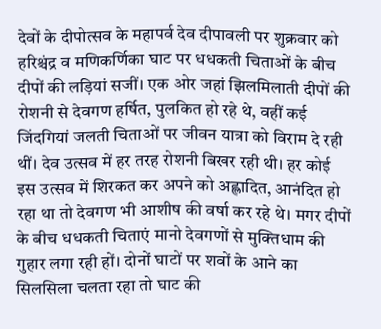देवों के दीपोत्सव के महापर्व देव दीपावली पर शुक्रवार को हरिश्चंद्र व मणिकर्णिका घाट पर धधकती चिताओं के बीच दीपों की लड़ियां सजीं। एक ओर जहां झिलमिलाती दीपों की रोशनी से देवगण हर्षित, पुलकित हो रहे थे, वहीं कई जिंदगियां जलती चिताओं पर जीवन यात्रा को विराम दे रही थीं। देव उत्सव में हर तरह रोशनी बिखर रही थी। हर कोई इस उत्सव में शिरकत कर अपने को अह्लादित, आनंदित हो रहा था तो देवगण भी आशीष की वर्षा कर रहे थे। मगर दीपों के बीच धधकती चिताएं मानो देवगणों से मुक्तिधाम की गुहार लगा रही हों। दोनों घाटों पर शवों के आने का सिलसिला चलता रहा तो घाट की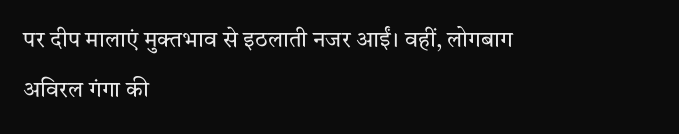पर दीप मालाएं मुक्तभाव से इठलाती नजर आईं। वहीं, लोगबाग अविरल गंगा की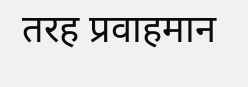तरह प्रवाहमान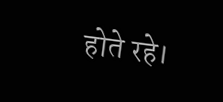होते रहे।